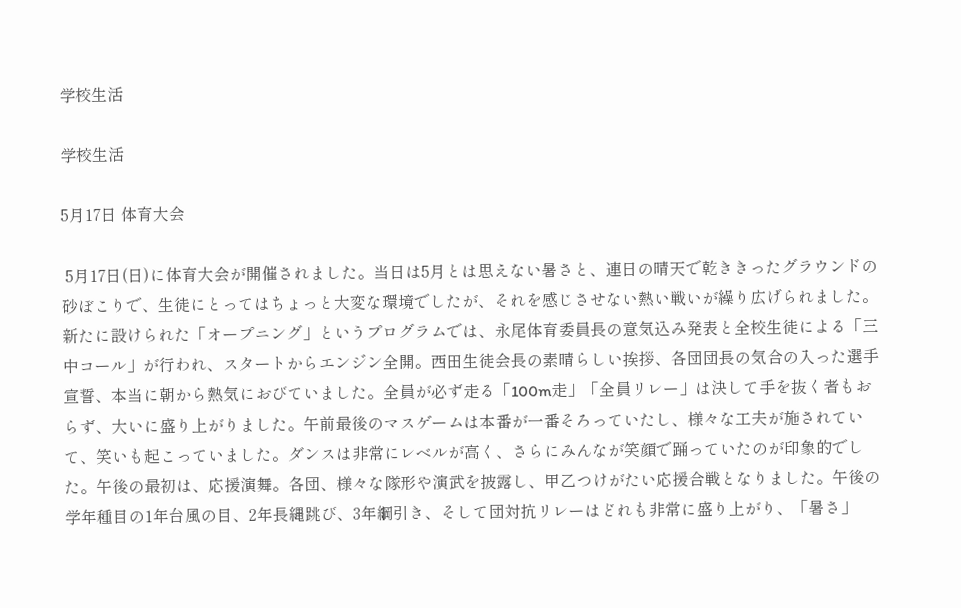学校生活

学校生活

5月17日 体育大会

 5月17日(日)に体育大会が開催されました。当日は5月とは思えない暑さと、連日の晴天で乾ききったグラウンドの砂ぼこりで、生徒にとってはちょっと大変な環境でしたが、それを感じさせない熱い戦いが繰り広げられました。新たに設けられた「オープニング」というプログラムでは、永尾体育委員長の意気込み発表と全校生徒による「三中コール」が行われ、スタートからエンジン全開。西田生徒会長の素晴らしい挨拶、各団団長の気合の入った選手宣誓、本当に朝から熱気におびていました。全員が必ず走る「100m走」「全員リレー」は決して手を抜く者もおらず、大いに盛り上がりました。午前最後のマスゲームは本番が一番そろっていたし、様々な工夫が施されていて、笑いも起こっていました。ダンスは非常にレベルが高く、さらにみんなが笑顔で踊っていたのが印象的でした。午後の最初は、応援演舞。各団、様々な隊形や演武を披露し、甲乙つけがたい応援合戦となりました。午後の学年種目の1年台風の目、2年長縄跳び、3年綱引き、そして団対抗リレーはどれも非常に盛り上がり、「暑さ」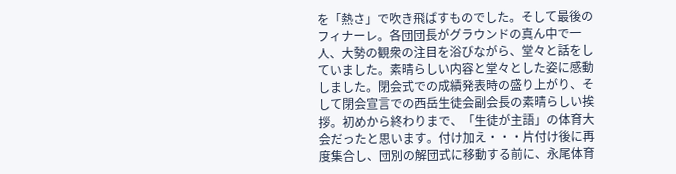を「熱さ」で吹き飛ばすものでした。そして最後のフィナーレ。各団団長がグラウンドの真ん中で一人、大勢の観衆の注目を浴びながら、堂々と話をしていました。素晴らしい内容と堂々とした姿に感動しました。閉会式での成績発表時の盛り上がり、そして閉会宣言での西岳生徒会副会長の素晴らしい挨拶。初めから終わりまで、「生徒が主語」の体育大会だったと思います。付け加え・・・片付け後に再度集合し、団別の解団式に移動する前に、永尾体育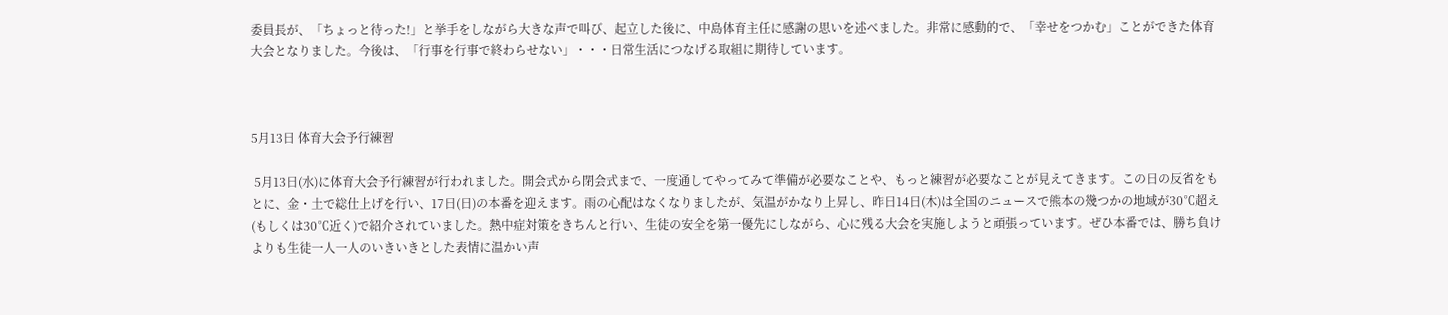委員長が、「ちょっと待った!」と挙手をしながら大きな声で叫び、起立した後に、中島体育主任に感謝の思いを述べました。非常に感動的で、「幸せをつかむ」ことができた体育大会となりました。今後は、「行事を行事で終わらせない」・・・日常生活につなげる取組に期待しています。



5月13日 体育大会予行練習

 5月13日(水)に体育大会予行練習が行われました。開会式から閉会式まで、一度通してやってみて準備が必要なことや、もっと練習が必要なことが見えてきます。この日の反省をもとに、金・土で総仕上げを行い、17日(日)の本番を迎えます。雨の心配はなくなりましたが、気温がかなり上昇し、昨日14日(木)は全国のニュースで熊本の幾つかの地域が30℃超え(もしくは30℃近く)で紹介されていました。熱中症対策をきちんと行い、生徒の安全を第一優先にしながら、心に残る大会を実施しようと頑張っています。ぜひ本番では、勝ち負けよりも生徒一人一人のいきいきとした表情に温かい声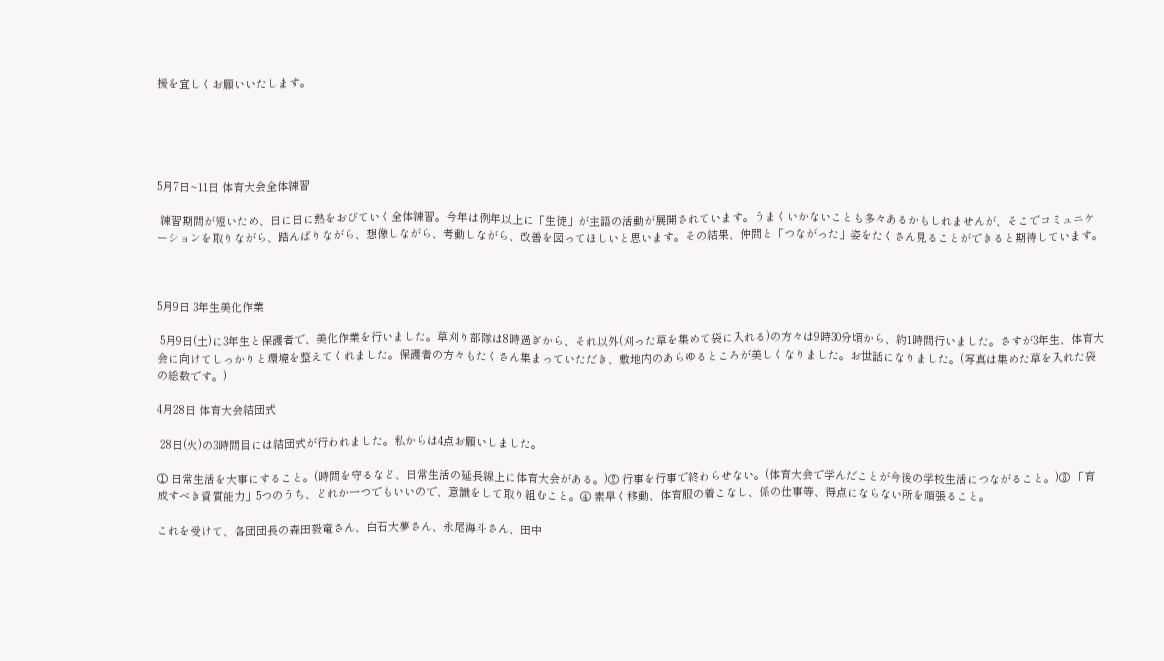援を宜しくお願いいたします。





5月7日~11日 体育大会全体練習

 練習期間が短いため、日に日に熱をおびていく全体練習。今年は例年以上に「生徒」が主語の活動が展開されています。うまくいかないことも多々あるかもしれませんが、そこでコミュニケーションを取りながら、踏んばりながら、想像しながら、考動しながら、改善を図ってほしいと思います。その結果、仲間と「つながった」姿をたくさん見ることができると期待しています。



5月9日 3年生美化作業

 5月9日(土)に3年生と保護者で、美化作業を行いました。草刈り部隊は8時過ぎから、それ以外(刈った草を集めて袋に入れる)の方々は9時30分頃から、約1時間行いました。さすが3年生、体育大会に向けてしっかりと環境を整えてくれました。保護者の方々もたくさん集まっていただき、敷地内のあらゆるところが美しくなりました。お世話になりました。(写真は集めた草を入れた袋の総数です。)

4月28日 体育大会結団式

 28日(火)の3時間目には結団式が行われました。私からは4点お願いしました。

① 日常生活を大事にすること。(時間を守るなど、日常生活の延長線上に体育大会がある。)② 行事を行事で終わらせない。(体育大会で学んだことが今後の学校生活につながること。)③ 「育成すべき資質能力」5つのうち、どれか一つでもいいので、意識をして取り組むこと。④ 素早く移動、体育服の着こなし、係の仕事等、得点にならない所を頑張ること。

これを受けて、各団団長の森田毅竜さん、白石大夢さん、永尾海斗さん、田中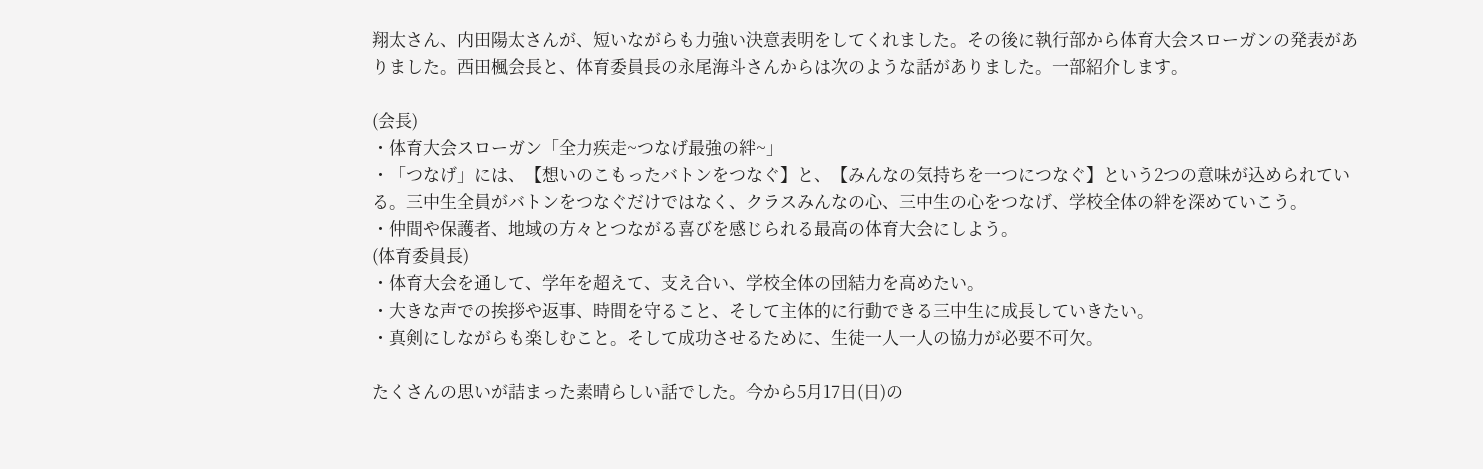翔太さん、内田陽太さんが、短いながらも力強い決意表明をしてくれました。その後に執行部から体育大会スローガンの発表がありました。西田楓会長と、体育委員長の永尾海斗さんからは次のような話がありました。一部紹介します。

(会長)
・体育大会スローガン「全力疾走~つなげ最強の絆~」
・「つなげ」には、【想いのこもったバトンをつなぐ】と、【みんなの気持ちを一つにつなぐ】という2つの意味が込められている。三中生全員がバトンをつなぐだけではなく、クラスみんなの心、三中生の心をつなげ、学校全体の絆を深めていこう。
・仲間や保護者、地域の方々とつながる喜びを感じられる最高の体育大会にしよう。
(体育委員長)
・体育大会を通して、学年を超えて、支え合い、学校全体の団結力を高めたい。
・大きな声での挨拶や返事、時間を守ること、そして主体的に行動できる三中生に成長していきたい。
・真剣にしながらも楽しむこと。そして成功させるために、生徒一人一人の協力が必要不可欠。

たくさんの思いが詰まった素晴らしい話でした。今から5月17日(日)の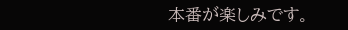本番が楽しみです。